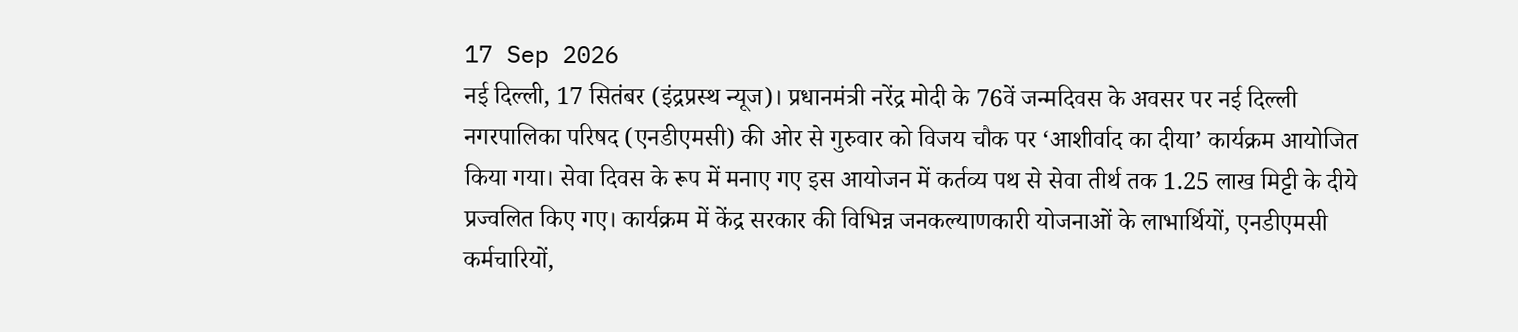17 Sep 2026
नई दिल्ली, 17 सितंबर (इंद्रप्रस्थ न्यूज)। प्रधानमंत्री नरेंद्र मोदी के 76वें जन्मदिवस के अवसर पर नई दिल्ली नगरपालिका परिषद (एनडीएमसी) की ओर से गुरुवार को विजय चौक पर ‘आशीर्वाद का दीया’ कार्यक्रम आयोजित किया गया। सेवा दिवस के रूप में मनाए गए इस आयोजन में कर्तव्य पथ से सेवा तीर्थ तक 1.25 लाख मिट्टी के दीये प्रज्वलित किए गए। कार्यक्रम में केंद्र सरकार की विभिन्न जनकल्याणकारी योजनाओं के लाभार्थियों, एनडीएमसी कर्मचारियों,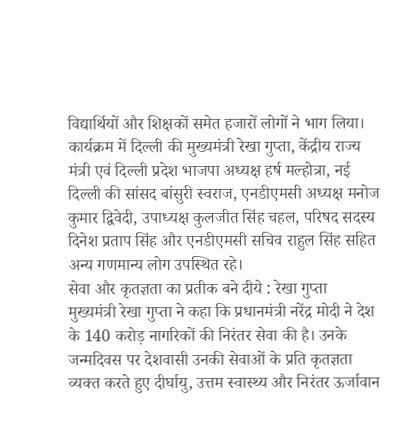विद्यार्थियों और शिक्षकों समेत हजारों लोगों ने भाग लिया।
कार्यक्रम में दिल्ली की मुख्यमंत्री रेखा गुप्ता, केंद्रीय राज्य मंत्री एवं दिल्ली प्रदेश भाजपा अध्यक्ष हर्ष मल्होत्रा, नई दिल्ली की सांसद बांसुरी स्वराज, एनडीएमसी अध्यक्ष मनोज कुमार द्विवेदी, उपाध्यक्ष कुलजीत सिंह चहल, परिषद सदस्य दिनेश प्रताप सिंह और एनडीएमसी सचिव राहुल सिंह सहित अन्य गणमान्य लोग उपस्थित रहे।
सेवा और कृतज्ञता का प्रतीक बने दीये : रेखा गुप्ता
मुख्यमंत्री रेखा गुप्ता ने कहा कि प्रधानमंत्री नरेंद्र मोदी ने देश के 140 करोड़ नागरिकों की निरंतर सेवा की है। उनके जन्मदिवस पर देशवासी उनकी सेवाओं के प्रति कृतज्ञता व्यक्त करते हुए दीर्घायु, उत्तम स्वास्थ्य और निरंतर ऊर्जावान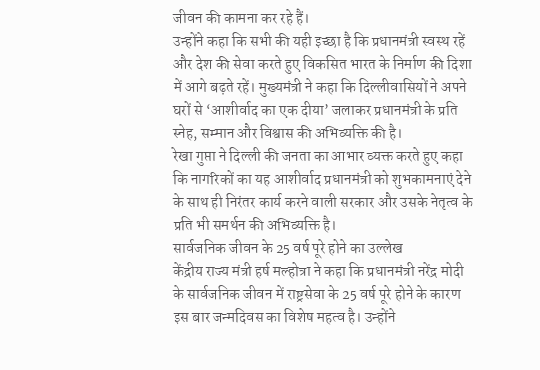जीवन की कामना कर रहे हैं।
उन्होंने कहा कि सभी की यही इच्छा है कि प्रधानमंत्री स्वस्थ रहें और देश की सेवा करते हुए विकसित भारत के निर्माण की दिशा में आगे बढ़ते रहें। मुख्यमंत्री ने कहा कि दिल्लीवासियों ने अपने घरों से ‘आशीर्वाद का एक दीया’ जलाकर प्रधानमंत्री के प्रति स्नेह, सम्मान और विश्वास की अभिव्यक्ति की है।
रेखा गुप्ता ने दिल्ली की जनता का आभार व्यक्त करते हुए कहा कि नागरिकों का यह आशीर्वाद प्रधानमंत्री को शुभकामनाएं देने के साथ ही निरंतर कार्य करने वाली सरकार और उसके नेतृत्व के प्रति भी समर्थन की अभिव्यक्ति है।
सार्वजनिक जीवन के 25 वर्ष पूरे होने का उल्लेख
केंद्रीय राज्य मंत्री हर्ष मल्होत्रा ने कहा कि प्रधानमंत्री नरेंद्र मोदी के सार्वजनिक जीवन में राष्ट्रसेवा के 25 वर्ष पूरे होने के कारण इस बार जन्मदिवस का विशेष महत्व है। उन्होंने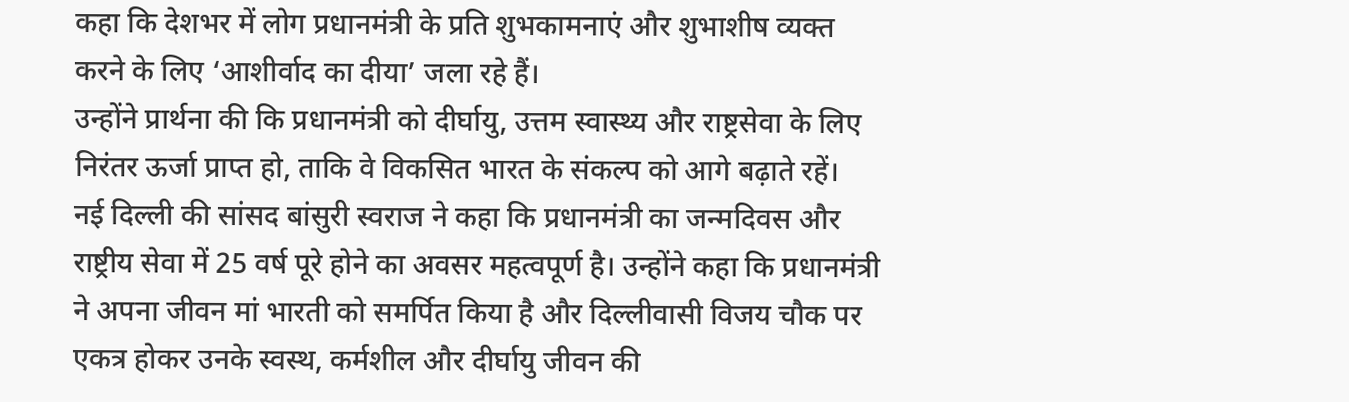कहा कि देशभर में लोग प्रधानमंत्री के प्रति शुभकामनाएं और शुभाशीष व्यक्त करने के लिए ‘आशीर्वाद का दीया’ जला रहे हैं।
उन्होंने प्रार्थना की कि प्रधानमंत्री को दीर्घायु, उत्तम स्वास्थ्य और राष्ट्रसेवा के लिए निरंतर ऊर्जा प्राप्त हो, ताकि वे विकसित भारत के संकल्प को आगे बढ़ाते रहें।
नई दिल्ली की सांसद बांसुरी स्वराज ने कहा कि प्रधानमंत्री का जन्मदिवस और राष्ट्रीय सेवा में 25 वर्ष पूरे होने का अवसर महत्वपूर्ण है। उन्होंने कहा कि प्रधानमंत्री ने अपना जीवन मां भारती को समर्पित किया है और दिल्लीवासी विजय चौक पर एकत्र होकर उनके स्वस्थ, कर्मशील और दीर्घायु जीवन की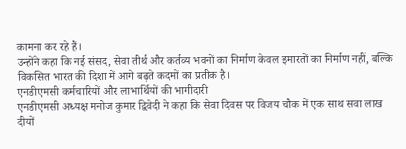कामना कर रहे हैं।
उन्होंने कहा कि नई संसद, सेवा तीर्थ और कर्तव्य भवनों का निर्माण केवल इमारतों का निर्माण नहीं, बल्कि विकसित भारत की दिशा में आगे बढ़ते कदमों का प्रतीक है।
एनडीएमसी कर्मचारियों और लाभार्थियों की भागीदारी
एनडीएमसी अध्यक्ष मनोज कुमार द्विवेदी ने कहा कि सेवा दिवस पर विजय चौक में एक साथ सवा लाख दीयों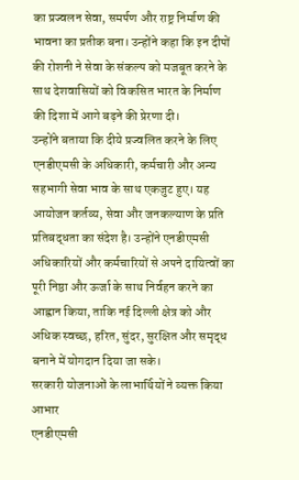का प्रज्वलन सेवा, समर्पण और राष्ट्र निर्माण की भावना का प्रतीक बना। उन्होंने कहा कि इन दीपों की रोशनी ने सेवा के संकल्प को मजबूत करने के साथ देशवासियों को विकसित भारत के निर्माण की दिशा में आगे बढ़ने की प्रेरणा दी।
उन्होंने बताया कि दीये प्रज्वलित करने के लिए एनडीएमसी के अधिकारी, कर्मचारी और अन्य सहभागी सेवा भाव के साथ एकजुट हुए। यह आयोजन कर्तव्य, सेवा और जनकल्याण के प्रति प्रतिबद्धता का संदेश है। उन्होंने एनडीएमसी अधिकारियों और कर्मचारियों से अपने दायित्वों का पूरी निष्ठा और ऊर्जा के साथ निर्वहन करने का आह्वान किया, ताकि नई दिल्ली क्षेत्र को और अधिक स्वच्छ, हरित, सुंदर, सुरक्षित और समृद्ध बनाने में योगदान दिया जा सके।
सरकारी योजनाओं के लाभार्थियों ने व्यक्त किया आभार
एनडीएमसी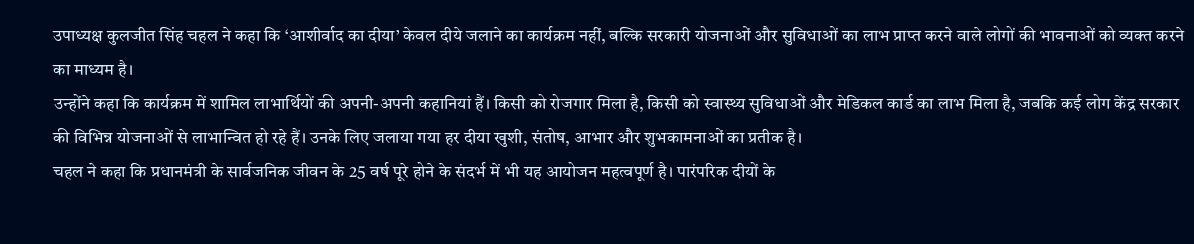उपाध्यक्ष कुलजीत सिंह चहल ने कहा कि ‘आशीर्वाद का दीया’ केवल दीये जलाने का कार्यक्रम नहीं, बल्कि सरकारी योजनाओं और सुविधाओं का लाभ प्राप्त करने वाले लोगों की भावनाओं को व्यक्त करने का माध्यम है।
उन्होंने कहा कि कार्यक्रम में शामिल लाभार्थियों की अपनी-अपनी कहानियां हैं। किसी को रोजगार मिला है, किसी को स्वास्थ्य सुविधाओं और मेडिकल कार्ड का लाभ मिला है, जबकि कई लोग केंद्र सरकार की विभिन्न योजनाओं से लाभान्वित हो रहे हैं। उनके लिए जलाया गया हर दीया खुशी, संतोष, आभार और शुभकामनाओं का प्रतीक है।
चहल ने कहा कि प्रधानमंत्री के सार्वजनिक जीवन के 25 वर्ष पूरे होने के संदर्भ में भी यह आयोजन महत्वपूर्ण है। पारंपरिक दीयों के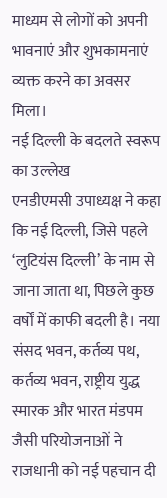माध्यम से लोगों को अपनी भावनाएं और शुभकामनाएं व्यक्त करने का अवसर मिला।
नई दिल्ली के बदलते स्वरूप का उल्लेख
एनडीएमसी उपाध्यक्ष ने कहा कि नई दिल्ली, जिसे पहले ‘लुटियंस दिल्ली’ के नाम से जाना जाता था, पिछले कुछ वर्षों में काफी बदली है। नया संसद भवन, कर्तव्य पथ, कर्तव्य भवन, राष्ट्रीय युद्ध स्मारक और भारत मंडपम जैसी परियोजनाओं ने राजधानी को नई पहचान दी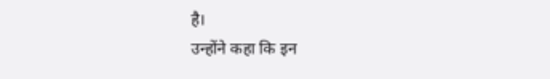है।
उन्होंने कहा कि इन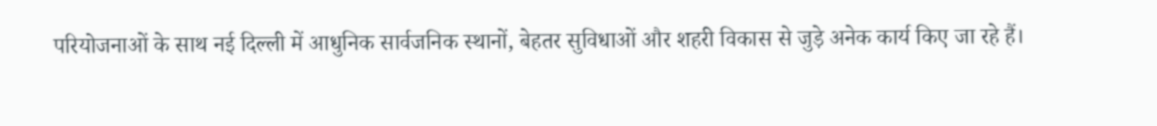परियोजनाओं के साथ नई दिल्ली में आधुनिक सार्वजनिक स्थानों, बेहतर सुविधाओं और शहरी विकास से जुड़े अनेक कार्य किए जा रहे हैं।